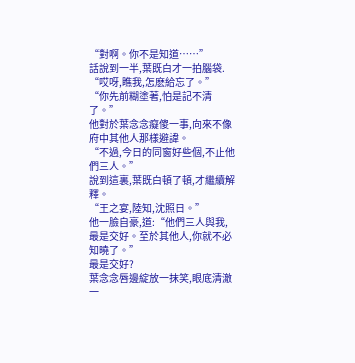“對啊。你不是知道……”
話說到一半,葉既白才一拍腦袋.
“哎呀,瞧我,怎麽給忘了。”
“你先前糊塗著,怕是記不清了。”
他對於葉念念癡傻一事,向來不像府中其他人那樣避諱。
“不過,今日的同窗好些個,不止他們三人。”
說到這裏,葉既白頓了頓,才繼續解釋。
“王之宴,陸知,沈照日。”
他一臉自豪,道:“他們三人與我,最是交好。至於其他人,你就不必知曉了。”
最是交好?
葉念念唇邊綻放一抹笑,眼底清澈一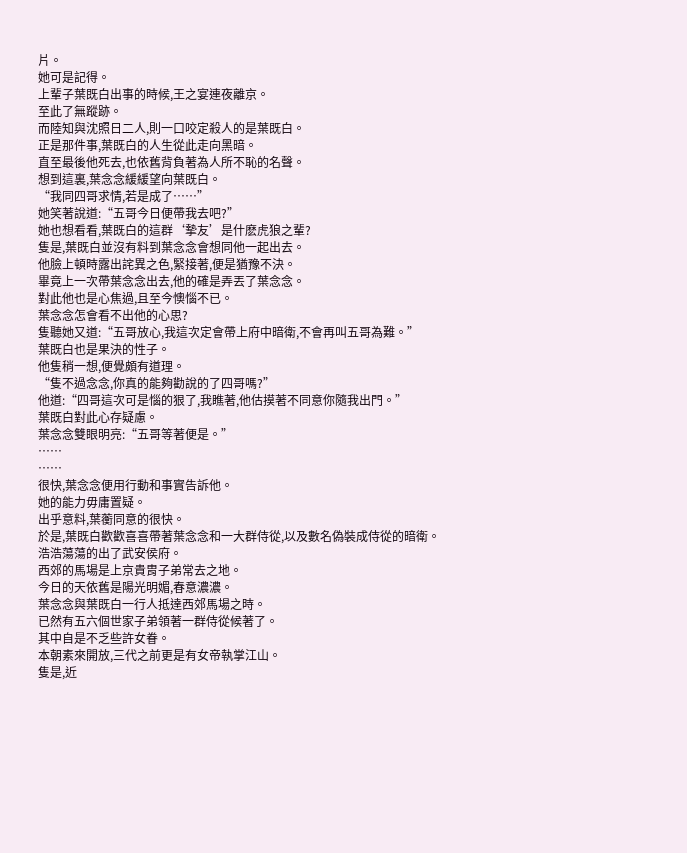片。
她可是記得。
上輩子葉既白出事的時候,王之宴連夜離京。
至此了無蹤跡。
而陸知與沈照日二人,則一口咬定殺人的是葉既白。
正是那件事,葉既白的人生從此走向黑暗。
直至最後他死去,也依舊背負著為人所不恥的名聲。
想到這裏,葉念念緩緩望向葉既白。
“我同四哥求情,若是成了……”
她笑著說道:“五哥今日便帶我去吧?”
她也想看看,葉既白的這群‘摯友’是什麽虎狼之輩?
隻是,葉既白並沒有料到葉念念會想同他一起出去。
他臉上頓時露出詫異之色,緊接著,便是猶豫不決。
畢竟上一次帶葉念念出去,他的確是弄丟了葉念念。
對此他也是心焦過,且至今懊惱不已。
葉念念怎會看不出他的心思?
隻聽她又道:“五哥放心,我這次定會帶上府中暗衛,不會再叫五哥為難。”
葉既白也是果決的性子。
他隻稍一想,便覺頗有道理。
“隻不過念念,你真的能夠勸說的了四哥嗎?”
他道:“四哥這次可是惱的狠了,我瞧著,他估摸著不同意你隨我出門。”
葉既白對此心存疑慮。
葉念念雙眼明亮:“五哥等著便是。”
……
……
很快,葉念念便用行動和事實告訴他。
她的能力毋庸置疑。
出乎意料,葉蘅同意的很快。
於是,葉既白歡歡喜喜帶著葉念念和一大群侍從,以及數名偽裝成侍從的暗衛。
浩浩蕩蕩的出了武安侯府。
西郊的馬場是上京貴胄子弟常去之地。
今日的天依舊是陽光明媚,春意濃濃。
葉念念與葉既白一行人抵達西郊馬場之時。
已然有五六個世家子弟領著一群侍從候著了。
其中自是不乏些許女眷。
本朝素來開放,三代之前更是有女帝執掌江山。
隻是,近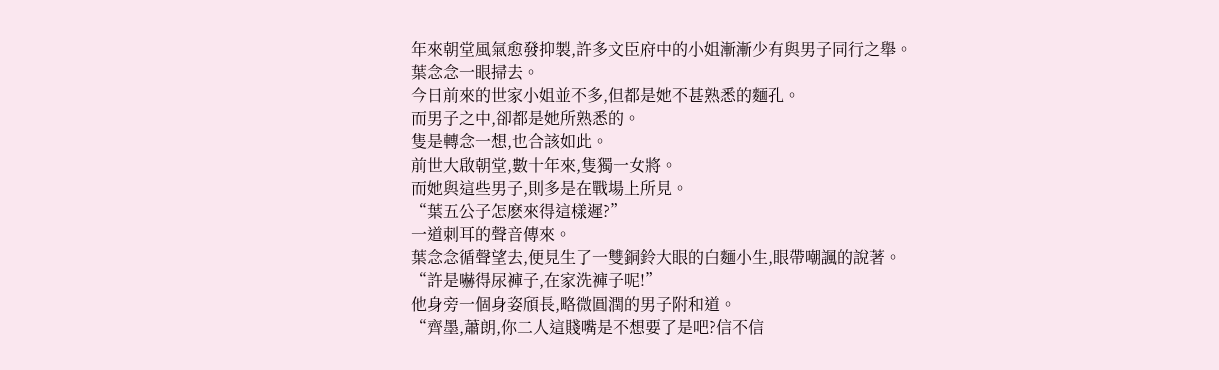年來朝堂風氣愈發抑製,許多文臣府中的小姐漸漸少有與男子同行之舉。
葉念念一眼掃去。
今日前來的世家小姐並不多,但都是她不甚熟悉的麵孔。
而男子之中,卻都是她所熟悉的。
隻是轉念一想,也合該如此。
前世大啟朝堂,數十年來,隻獨一女將。
而她與這些男子,則多是在戰場上所見。
“葉五公子怎麽來得這樣遲?”
一道刺耳的聲音傳來。
葉念念循聲望去,便見生了一雙銅鈴大眼的白麵小生,眼帶嘲諷的說著。
“許是嚇得尿褲子,在家洗褲子呢!”
他身旁一個身姿頎長,略微圓潤的男子附和道。
“齊墨,蕭朗,你二人這賤嘴是不想要了是吧?信不信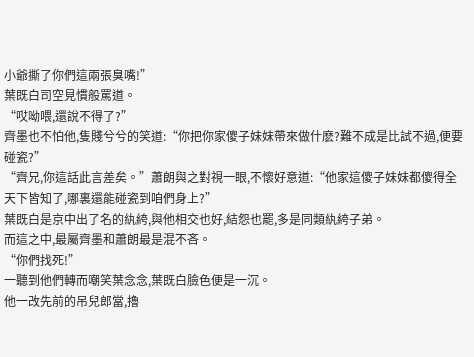小爺撕了你們這兩張臭嘴!”
葉既白司空見慣般罵道。
“哎呦喂,還說不得了?”
齊墨也不怕他,隻賤兮兮的笑道:“你把你家傻子妹妹帶來做什麽?難不成是比試不過,便要碰瓷?”
“齊兄,你這話此言差矣。”蕭朗與之對視一眼,不懷好意道:“他家這傻子妹妹都傻得全天下皆知了,哪裏還能碰瓷到咱們身上?”
葉既白是京中出了名的紈絝,與他相交也好,結怨也罷,多是同類紈絝子弟。
而這之中,最屬齊墨和蕭朗最是混不吝。
“你們找死!”
一聽到他們轉而嘲笑葉念念,葉既白臉色便是一沉。
他一改先前的吊兒郎當,擼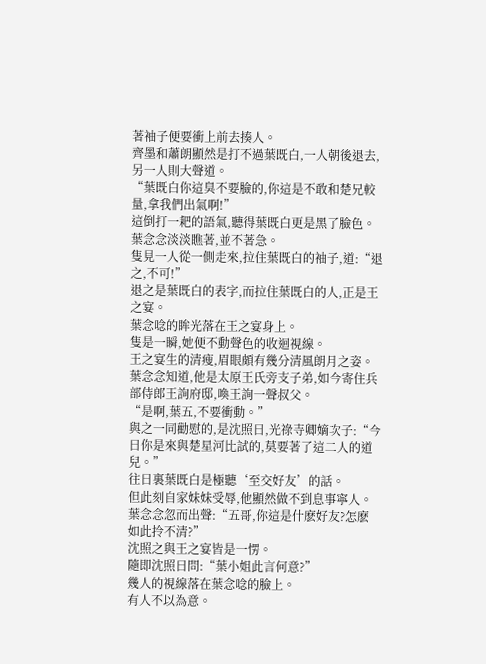著袖子便要衝上前去揍人。
齊墨和蕭朗顯然是打不過葉既白,一人朝後退去,另一人則大聲道。
“葉既白你這臭不要臉的,你這是不敢和楚兄較量,拿我們出氣啊!”
這倒打一耙的語氣,聽得葉既白更是黑了臉色。
葉念念淡淡瞧著,並不著急。
隻見一人從一側走來,拉住葉既白的袖子,道:“退之,不可!”
退之是葉既白的表字,而拉住葉既白的人,正是王之宴。
葉念唸的眸光落在王之宴身上。
隻是一瞬,她便不動聲色的收迴視線。
王之宴生的清瘦,眉眼頗有幾分清風朗月之姿。
葉念念知道,他是太原王氏旁支子弟,如今寄住兵部侍郎王詢府邸,喚王詢一聲叔父。
“是啊,葉五,不要衝動。”
與之一同勸慰的,是沈照日,光祿寺卿嫡次子:“今日你是來與楚星河比試的,莫要著了這二人的道兒。”
往日裏葉既白是極聽‘至交好友’的話。
但此刻自家妹妹受辱,他顯然做不到息事寧人。
葉念念忽而出聲:“五哥,你這是什麽好友?怎麽如此拎不清?”
沈照之與王之宴皆是一愣。
隨即沈照日問:“葉小姐此言何意?”
幾人的視線落在葉念唸的臉上。
有人不以為意。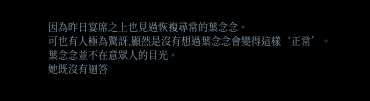因為昨日宴席之上也見過恢複尋常的葉念念。
可也有人極為驚訝,顯然是沒有想過葉念念會變得這樣‘正常’。
葉念念並不在意眾人的目光。
她既沒有迴答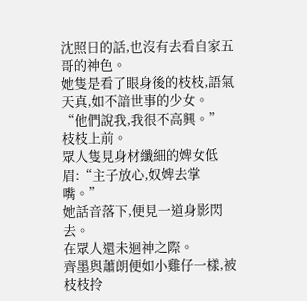沈照日的話,也沒有去看自家五哥的神色。
她隻是看了眼身後的枝枝,語氣天真,如不諳世事的少女。
“他們說我,我很不高興。”
枝枝上前。
眾人隻見身材纖細的婢女低眉:“主子放心,奴婢去掌嘴。”
她話音落下,便見一道身影閃去。
在眾人還未迴神之際。
齊墨與蕭朗便如小雞仔一樣,被枝枝拎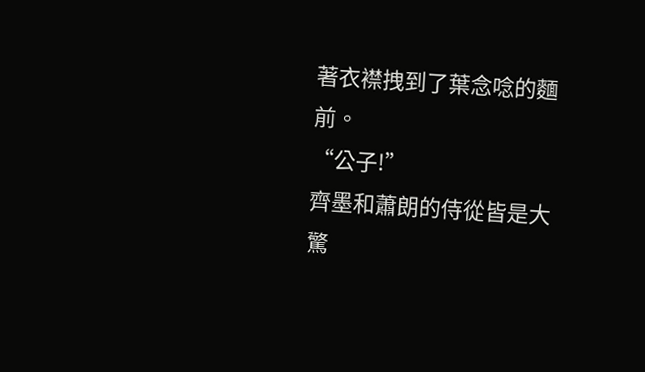著衣襟拽到了葉念唸的麵前。
“公子!”
齊墨和蕭朗的侍從皆是大驚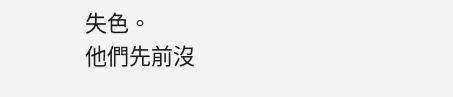失色。
他們先前沒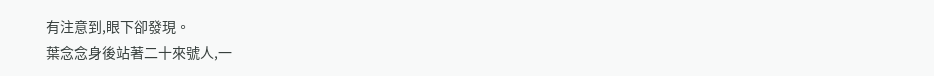有注意到,眼下卻發現。
葉念念身後站著二十來號人,一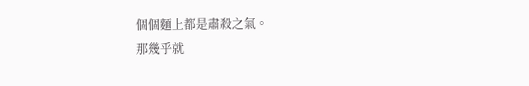個個麵上都是肅殺之氣。
那幾乎就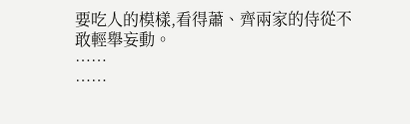要吃人的模樣,看得蕭、齊兩家的侍從不敢輕舉妄動。
……
……